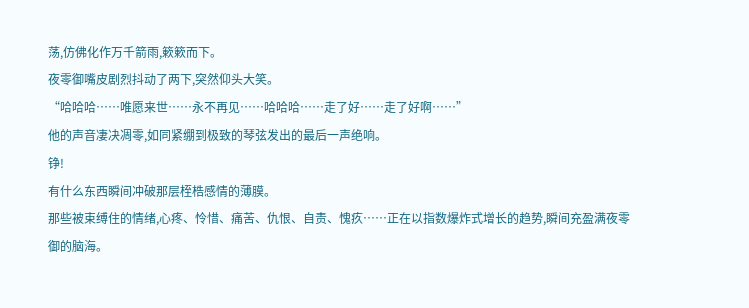荡,仿佛化作万千箭雨,簌簌而下。
夜零御嘴皮剧烈抖动了两下,突然仰头大笑。
“哈哈哈……唯愿来世……永不再见……哈哈哈……走了好……走了好啊……”
他的声音凄决凋零,如同紧绷到极致的琴弦发出的最后一声绝响。
铮!
有什么东西瞬间冲破那层桎梏感情的薄膜。
那些被束缚住的情绪,心疼、怜惜、痛苦、仇恨、自责、愧疚……正在以指数爆炸式增长的趋势,瞬间充盈满夜零御的脑海。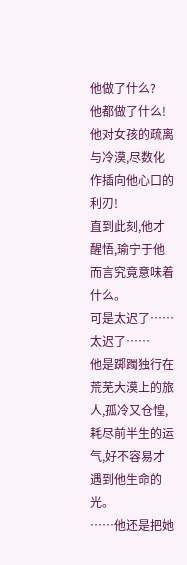他做了什么?
他都做了什么!
他对女孩的疏离与冷漠,尽数化作插向他心口的利刃!
直到此刻,他才醒悟,瑜宁于他而言究竟意味着什么。
可是太迟了……太迟了……
他是踯躅独行在荒芜大漠上的旅人,孤冷又仓惶,耗尽前半生的运气,好不容易才遇到他生命的光。
……他还是把她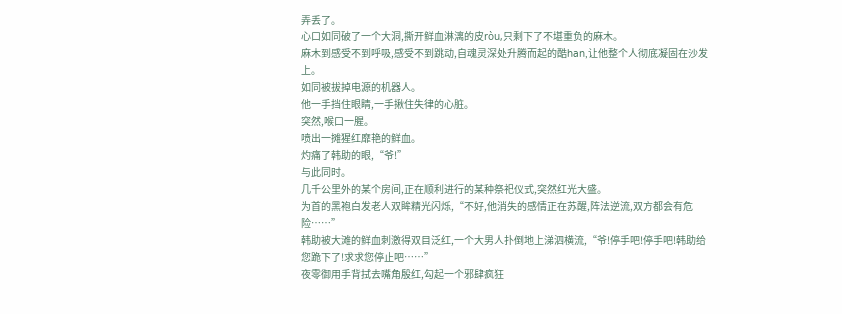弄丢了。
心口如同破了一个大洞,撕开鲜血淋漓的皮ròu,只剩下了不堪重负的麻木。
麻木到感受不到呼吸,感受不到跳动,自魂灵深处升腾而起的酷han,让他整个人彻底凝固在沙发上。
如同被拔掉电源的机器人。
他一手挡住眼睛,一手揪住失律的心脏。
突然,喉口一腥。
喷出一摊猩红靡艳的鲜血。
灼痛了韩助的眼,“爷!”
与此同时。
几千公里外的某个房间,正在顺利进行的某种祭祀仪式,突然红光大盛。
为首的黑袍白发老人双眸精光闪烁,“不好,他消失的感情正在苏醒,阵法逆流,双方都会有危险……”
韩助被大滩的鲜血刺激得双目泛红,一个大男人扑倒地上涕泗横流,“爷!停手吧!停手吧!韩助给您跪下了!求求您停止吧……”
夜零御用手背拭去嘴角殷红,勾起一个邪肆疯狂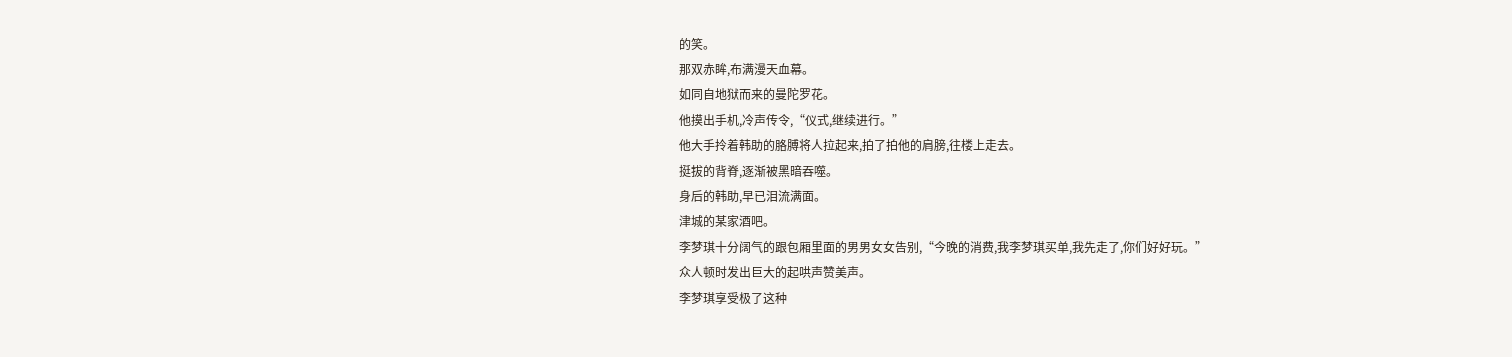的笑。
那双赤眸,布满漫天血幕。
如同自地狱而来的曼陀罗花。
他摸出手机,冷声传令,“仪式,继续进行。”
他大手拎着韩助的胳膊将人拉起来,拍了拍他的肩膀,往楼上走去。
挺拔的背脊,逐渐被黑暗吞噬。
身后的韩助,早已泪流满面。
津城的某家酒吧。
李梦琪十分阔气的跟包厢里面的男男女女告别,“今晚的消费,我李梦琪买单,我先走了,你们好好玩。”
众人顿时发出巨大的起哄声赞美声。
李梦琪享受极了这种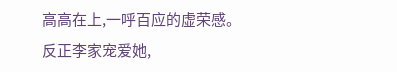高高在上,一呼百应的虚荣感。
反正李家宠爱她,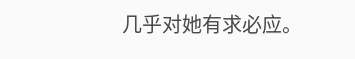几乎对她有求必应。